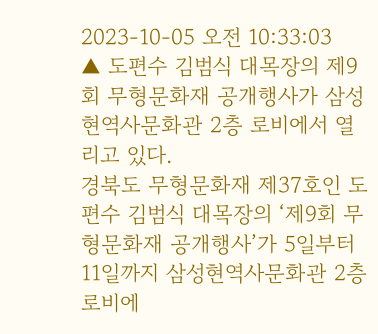2023-10-05 오전 10:33:03
▲ 도편수 김범식 대목장의 제9회 무형문화재 공개행사가 삼성현역사문화관 2층 로비에서 열리고 있다.
경북도 무형문화재 제37호인 도편수 김범식 대목장의 ‘제9회 무형문화재 공개행사’가 5일부터 11일까지 삼성현역사문화관 2층 로비에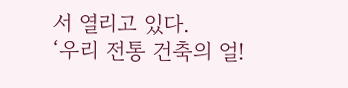서 열리고 있다.
‘우리 전통 건축의 얼!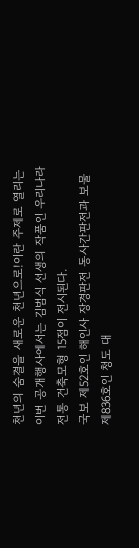천년의 숨결을 새로운 천년으로!이란 주제로 열리는 이번 공개행사에서는 김범식 선생의 작품인 우리나라 전통 건축모형 15점이 전시된다.
국보 제52호인 해인사 장경판전 동사간판전과 보물 제836호인 청도 대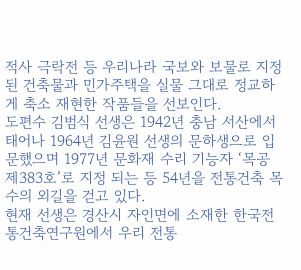적사 극락전 등 우리나라 국보와 보물로 지정된 건축물과 민가주택을 실물 그대로 정교하게 축소 재현한 작품들을 선보인다.
도편수 김범식 선생은 1942년 충남 서산에서 태어나 1964년 김윤원 선생의 문하생으로 입문했으며 1977년 문화재 수리 기능자 ‘목공 제383호’로 지정 되는 등 54년을 전통건축 목수의 외길을 걷고 있다.
현재 선생은 경산시 자인면에 소재한 한국전통건축연구원에서 우리 전통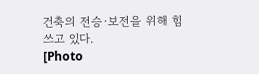건축의 전승·보전을 위해 힘쓰고 있다.
[Photo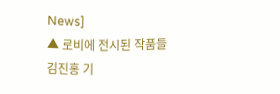News]
▲ 로비에 전시된 작품들
김진홍 기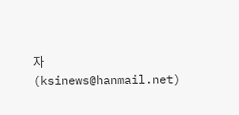자 (ksinews@hanmail.net)